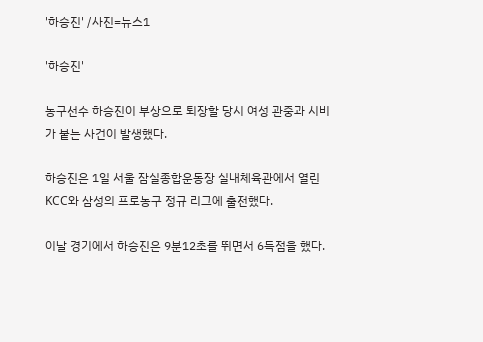'하승진' /사진=뉴스1

'하승진'

농구선수 하승진이 부상으로 퇴장할 당시 여성 관중과 시비가 붙는 사건이 발생했다.

하승진은 1일 서울 잠실종합운동장 실내체육관에서 열린 KCC와 삼성의 프로농구 정규 리그에 출전했다.

이날 경기에서 하승진은 9분12초를 뛰면서 6득점을 했다.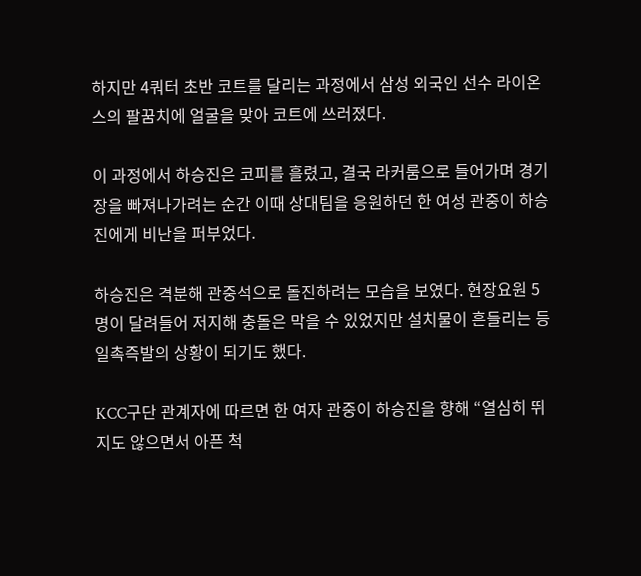하지만 4쿼터 초반 코트를 달리는 과정에서 삼성 외국인 선수 라이온스의 팔꿈치에 얼굴을 맞아 코트에 쓰러졌다.

이 과정에서 하승진은 코피를 흘렸고, 결국 라커룸으로 들어가며 경기장을 빠져나가려는 순간 이때 상대팀을 응원하던 한 여성 관중이 하승진에게 비난을 퍼부었다.

하승진은 격분해 관중석으로 돌진하려는 모습을 보였다. 현장요원 5명이 달려들어 저지해 충돌은 막을 수 있었지만 설치물이 흔들리는 등 일촉즉발의 상황이 되기도 했다.

KCC구단 관계자에 따르면 한 여자 관중이 하승진을 향해 “열심히 뛰지도 않으면서 아픈 척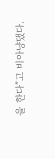을 한다”고 비아냥댔다.